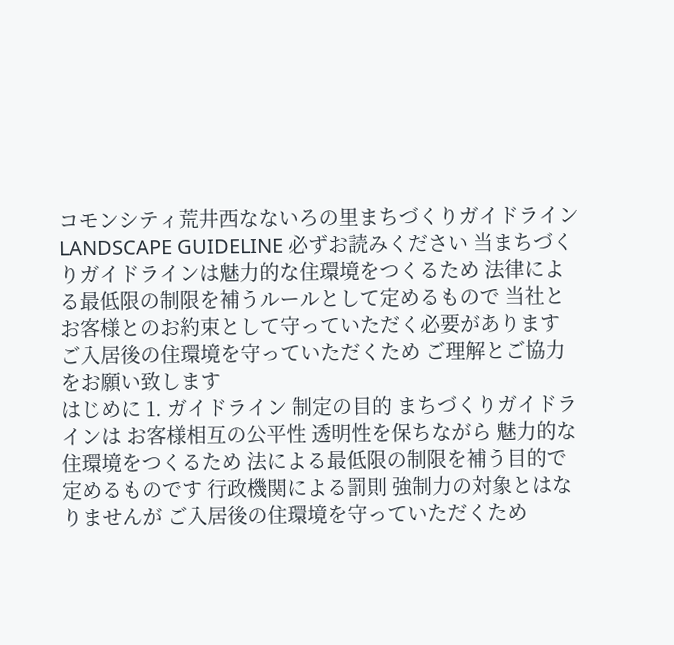コモンシティ荒井西なないろの里まちづくりガイドライン LANDSCAPE GUIDELINE 必ずお読みください 当まちづくりガイドラインは魅力的な住環境をつくるため 法律による最低限の制限を補うルールとして定めるもので 当社とお客様とのお約束として守っていただく必要があります ご入居後の住環境を守っていただくため ご理解とご協力をお願い致します
はじめに 1. ガイドライン 制定の目的 まちづくりガイドラインは お客様相互の公平性 透明性を保ちながら 魅力的な 住環境をつくるため 法による最低限の制限を補う目的で定めるものです 行政機関による罰則 強制力の対象とはなりませんが ご入居後の住環境を守っていただくため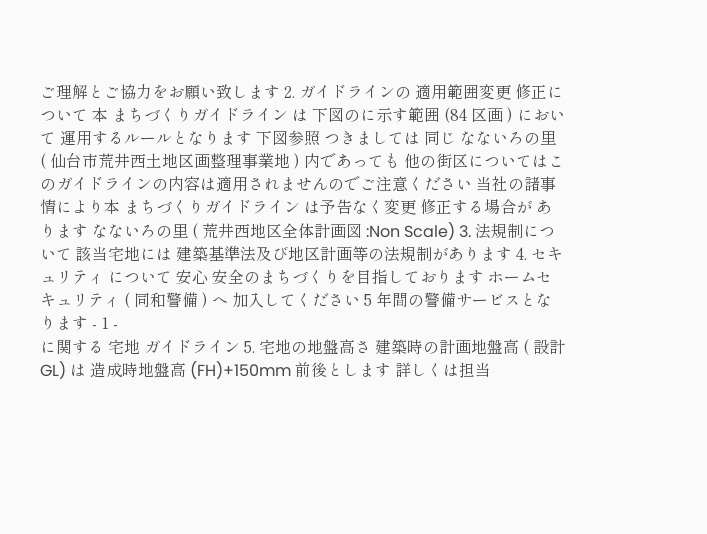ご理解とご協力をお願い致します 2. ガイドラインの 適用範囲変更 修正について 本 まちづくりガイドライン は 下図のに示す範囲 (84 区画 ) において 運用するルールとなります 下図参照 つきましては 同じ なないろの里 ( 仙台市荒井西土地区画整理事業地 ) 内であっても 他の街区についてはこのガイドラインの内容は適用されませんのでご注意ください 当社の諸事情により本 まちづくりガイドライン は予告なく変更 修正する場合が あります なないろの里 ( 荒井西地区全体計画図 :Non Scale) 3. 法規制について 該当宅地には 建築基準法及び地区計画等の法規制があります 4. セキュリティ について 安心 安全のまちづくりを目指しております ホームセキュリティ ( 同和警備 ) へ 加入してください 5 年間の警備サービスとなります - 1 -
に関する 宅地 ガイドライン 5. 宅地の地盤高さ 建築時の計画地盤高 ( 設計 GL) は 造成時地盤高 (FH)+150mm 前後とします 詳しくは担当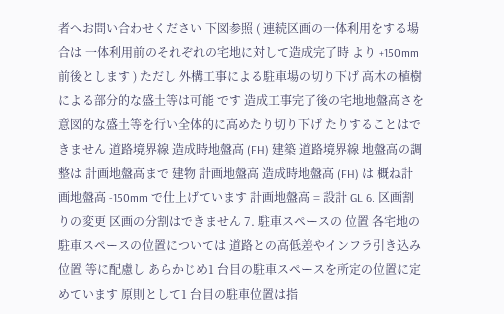者へお問い合わせください 下図参照 ( 連続区画の一体利用をする場合は 一体利用前のそれぞれの宅地に対して造成完了時 より +150mm 前後とします ) ただし 外構工事による駐車場の切り下げ 高木の植樹による部分的な盛土等は可能 です 造成工事完了後の宅地地盤高さを 意図的な盛土等を行い全体的に高めたり切り下げ たりすることはできません 道路境界線 造成時地盤高 (FH) 建築 道路境界線 地盤高の調整は 計画地盤高まで 建物 計画地盤高 造成時地盤高 (FH) は 概ね計画地盤高 -150mm で仕上げています 計画地盤高 = 設計 GL 6. 区画割りの変更 区画の分割はできません 7. 駐車スペースの 位置 各宅地の駐車スペースの位置については 道路との高低差やインフラ引き込み位置 等に配慮し あらかじめ1 台目の駐車スペースを所定の位置に定めています 原則として1 台目の駐車位置は指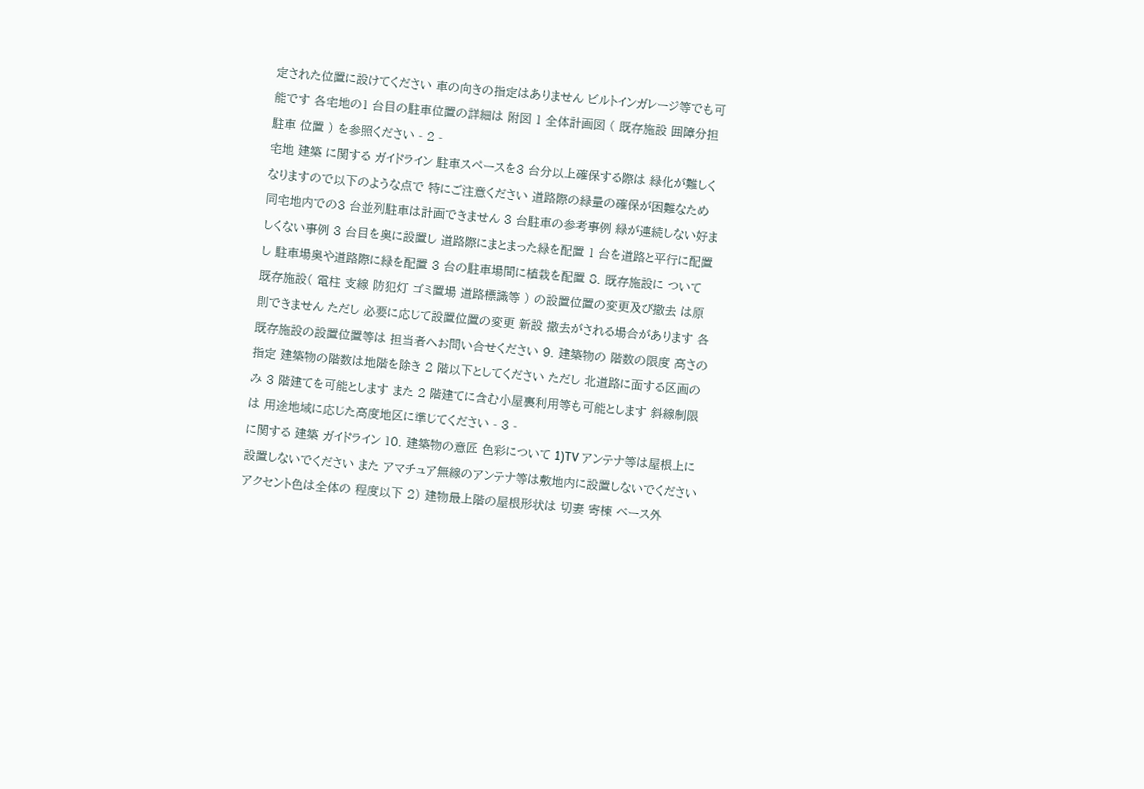定された位置に設けてください 車の向きの指定はありません ビルトインガレージ等でも可能です 各宅地の1 台目の駐車位置の詳細は 附図 1 全体計画図 ( 既存施設 囲障分担 駐車 位置 ) を参照ください - 2 -
宅地 建築 に関する ガイドライン 駐車スペースを3 台分以上確保する際は 緑化が難しくなりますので以下のような点で 特にご注意ください 道路際の緑量の確保が困難なため 同宅地内での3 台並列駐車は計画できません 3 台駐車の参考事例 緑が連続しない好ましくない事例 3 台目を奥に設置し 道路際にまとまった緑を配置 1 台を道路と平行に配置し 駐車場奥や道路際に緑を配置 3 台の駐車場間に植栽を配置 8. 既存施設に ついて 既存施設( 電柱 支線 防犯灯 ゴミ置場 道路標識等 ) の設置位置の変更及び撤去 は原則できません ただし 必要に応じて設置位置の変更 新設 撤去がされる場合があります 各既存施設の設置位置等は 担当者へお問い合せください 9. 建築物の 階数の限度 高さの指定 建築物の階数は地階を除き 2 階以下としてください ただし 北道路に面する区画のみ 3 階建てを可能とします また 2 階建てに含む小屋裏利用等も可能とします 斜線制限は 用途地域に応じた高度地区に準じてください - 3 -
に関する 建築 ガイドライン 10. 建築物の意匠 色彩について 1)TV アンテナ等は屋根上に設置しないでください また アマチュア無線のアンテナ等は敷地内に設置しないでください アクセント色は全体の 程度以下 2) 建物最上階の屋根形状は 切妻 寄棟 ベース外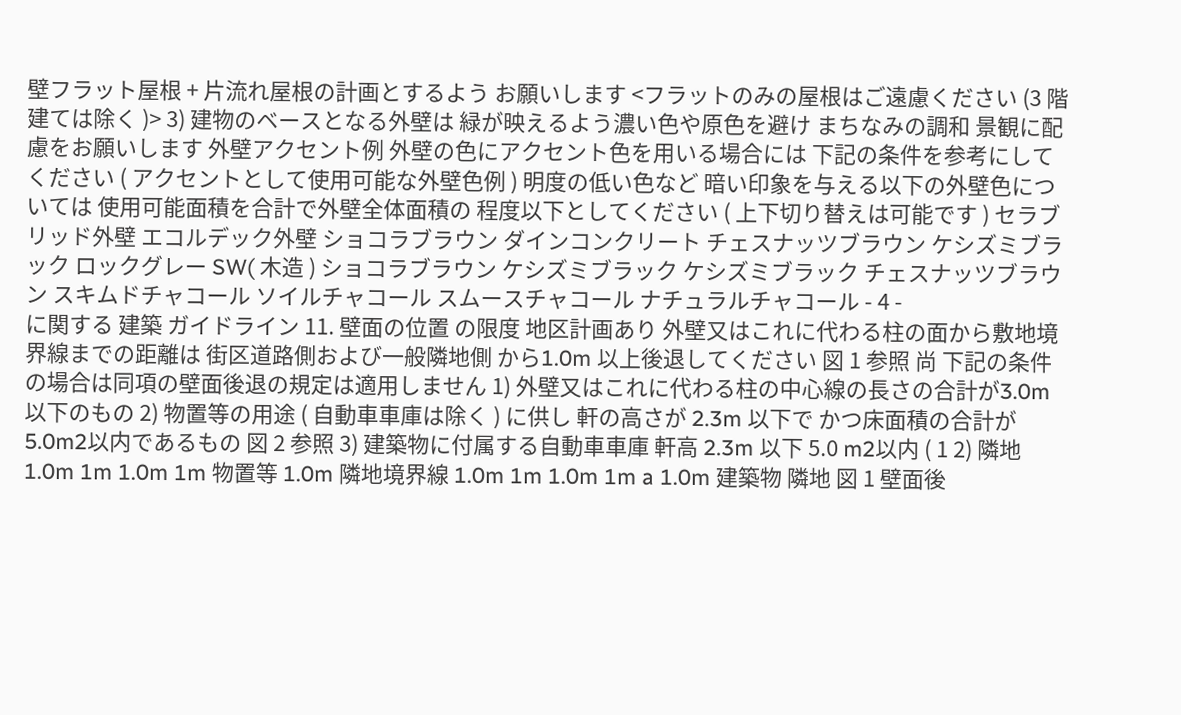壁フラット屋根 + 片流れ屋根の計画とするよう お願いします <フラットのみの屋根はご遠慮ください (3 階建ては除く )> 3) 建物のベースとなる外壁は 緑が映えるよう濃い色や原色を避け まちなみの調和 景観に配慮をお願いします 外壁アクセント例 外壁の色にアクセント色を用いる場合には 下記の条件を参考にしてください ( アクセントとして使用可能な外壁色例 ) 明度の低い色など 暗い印象を与える以下の外壁色については 使用可能面積を合計で外壁全体面積の 程度以下としてください ( 上下切り替えは可能です ) セラブリッド外壁 エコルデック外壁 ショコラブラウン ダインコンクリート チェスナッツブラウン ケシズミブラック ロックグレー SW( 木造 ) ショコラブラウン ケシズミブラック ケシズミブラック チェスナッツブラウン スキムドチャコール ソイルチャコール スムースチャコール ナチュラルチャコール - 4 -
に関する 建築 ガイドライン 11. 壁面の位置 の限度 地区計画あり 外壁又はこれに代わる柱の面から敷地境界線までの距離は 街区道路側および一般隣地側 から1.0m 以上後退してください 図 1 参照 尚 下記の条件の場合は同項の壁面後退の規定は適用しません 1) 外壁又はこれに代わる柱の中心線の長さの合計が3.0m 以下のもの 2) 物置等の用途 ( 自動車車庫は除く ) に供し 軒の高さが 2.3m 以下で かつ床面積の合計が5.0m2以内であるもの 図 2 参照 3) 建築物に付属する自動車車庫 軒高 2.3m 以下 5.0 m2以内 ( 1 2) 隣地 1.0m 1m 1.0m 1m 物置等 1.0m 隣地境界線 1.0m 1m 1.0m 1m a 1.0m 建築物 隣地 図 1 壁面後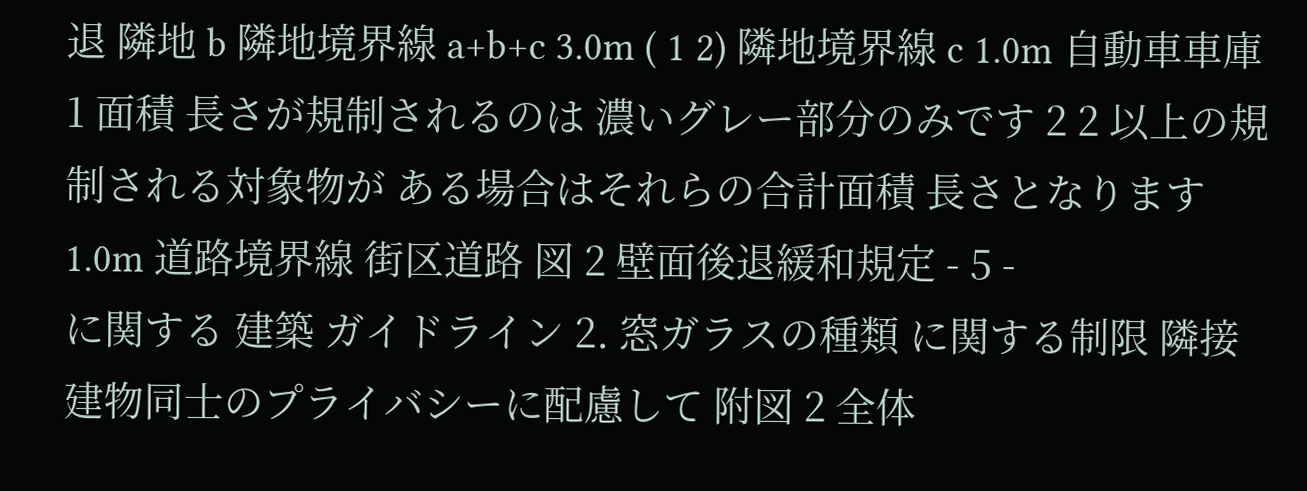退 隣地 b 隣地境界線 a+b+c 3.0m ( 1 2) 隣地境界線 c 1.0m 自動車車庫 1 面積 長さが規制されるのは 濃いグレー部分のみです 2 2 以上の規制される対象物が ある場合はそれらの合計面積 長さとなります 1.0m 道路境界線 街区道路 図 2 壁面後退緩和規定 - 5 -
に関する 建築 ガイドライン 2. 窓ガラスの種類 に関する制限 隣接建物同士のプライバシーに配慮して 附図 2 全体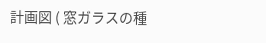計画図 ( 窓ガラスの種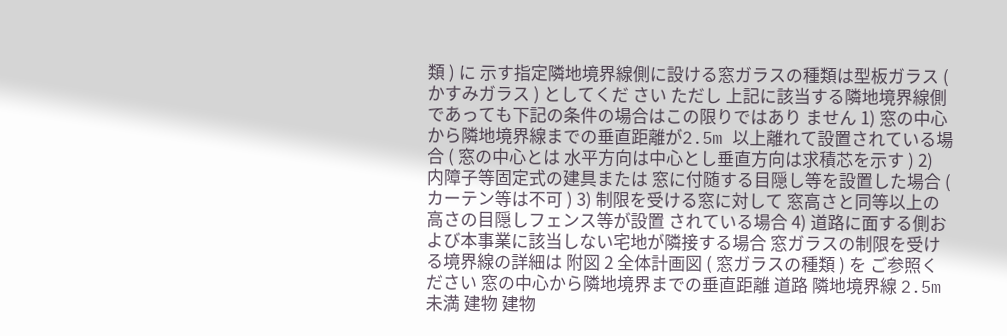類 ) に 示す指定隣地境界線側に設ける窓ガラスの種類は型板ガラス ( かすみガラス ) としてくだ さい ただし 上記に該当する隣地境界線側であっても下記の条件の場合はこの限りではあり ません 1) 窓の中心から隣地境界線までの垂直距離が2.5m 以上離れて設置されている場合 ( 窓の中心とは 水平方向は中心とし垂直方向は求積芯を示す ) 2) 内障子等固定式の建具または 窓に付随する目隠し等を設置した場合 ( カーテン等は不可 ) 3) 制限を受ける窓に対して 窓高さと同等以上の高さの目隠しフェンス等が設置 されている場合 4) 道路に面する側および本事業に該当しない宅地が隣接する場合 窓ガラスの制限を受ける境界線の詳細は 附図 2 全体計画図 ( 窓ガラスの種類 ) を ご参照ください 窓の中心から隣地境界までの垂直距離 道路 隣地境界線 2.5m 未満 建物 建物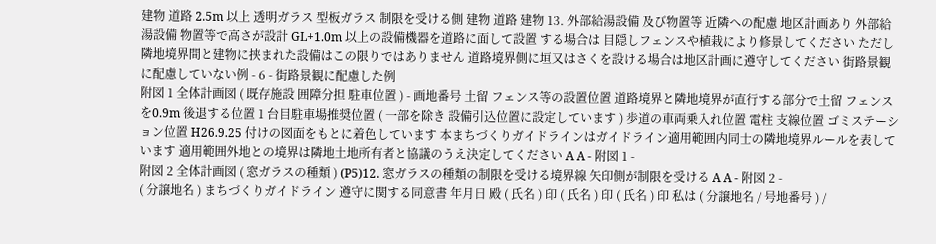建物 道路 2.5m 以上 透明ガラス 型板ガラス 制限を受ける側 建物 道路 建物 13. 外部給湯設備 及び物置等 近隣への配慮 地区計画あり 外部給湯設備 物置等で高さが設計 GL+1.0m 以上の設備機器を道路に面して設置 する場合は 目隠しフェンスや植栽により修景してください ただし隣地境界間と建物に挟まれた設備はこの限りではありません 道路境界側に垣又はさくを設ける場合は地区計画に遵守してください 街路景観に配慮していない例 - 6 - 街路景観に配慮した例
附図 1 全体計画図 ( 既存施設 囲障分担 駐車位置 ) - 画地番号 土留 フェンス等の設置位置 道路境界と隣地境界が直行する部分で土留 フェンスを0.9m 後退する位置 1 台目駐車場推奨位置 ( 一部を除き 設備引込位置に設定しています ) 歩道の車両乗入れ位置 電柱 支線位置 ゴミステーション位置 H26.9.25 付けの図面をもとに着色しています 本まちづくりガイドラインはガイドライン適用範囲内同士の隣地境界ルールを表しています 適用範囲外地との境界は隣地土地所有者と協議のうえ決定してください A A - 附図 1 -
附図 2 全体計画図 ( 窓ガラスの種類 ) (P5)12. 窓ガラスの種類の制限を受ける境界線 矢印側が制限を受ける A A - 附図 2 -
( 分譲地名 ) まちづくりガイドライン 遵守に関する同意書 年月日 殿 ( 氏名 ) 印 ( 氏名 ) 印 ( 氏名 ) 印 私は ( 分譲地名 / 号地番号 ) /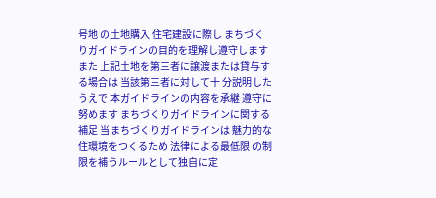号地 の土地購入 住宅建設に際し まちづくりガイドラインの目的を理解し遵守します また 上記土地を第三者に譲渡または貸与する場合は 当該第三者に対して十 分説明したうえで 本ガイドラインの内容を承継 遵守に努めます まちづくりガイドラインに関する補足 当まちづくりガイドラインは 魅力的な住環境をつくるため 法律による最低限 の制限を補うルールとして独自に定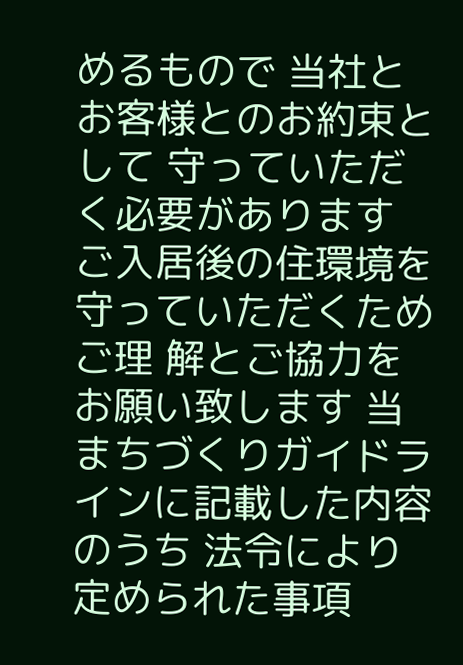めるもので 当社とお客様とのお約束として 守っていただく必要があります ご入居後の住環境を守っていただくため ご理 解とご協力をお願い致します 当まちづくりガイドラインに記載した内容のうち 法令により定められた事項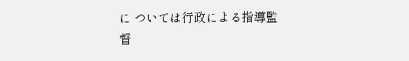に ついては行政による指導監督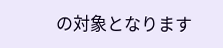の対象となります